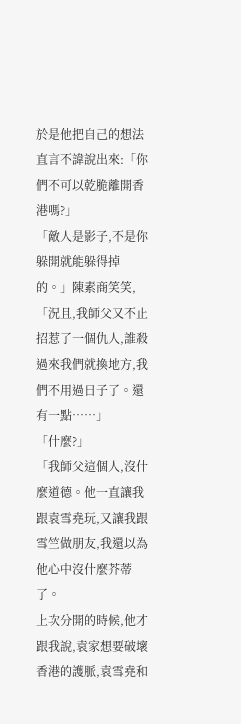於是他把自己的想法直言不諱說出來:「你們不可以乾脆離開香港嗎?」
「敵人是影子,不是你躲開就能躲得掉的。」陳素商笑笑,「況且,我師父又不止招惹了一個仇人,誰殺過來我們就換地方,我們不用過日子了。還有一點……」
「什麼?」
「我師父這個人,沒什麼道德。他一直讓我跟袁雪堯玩,又讓我跟雪竺做朋友,我還以為他心中沒什麼芥蒂了。
上次分開的時候,他才跟我說,袁家想要破壞香港的護脈,袁雪堯和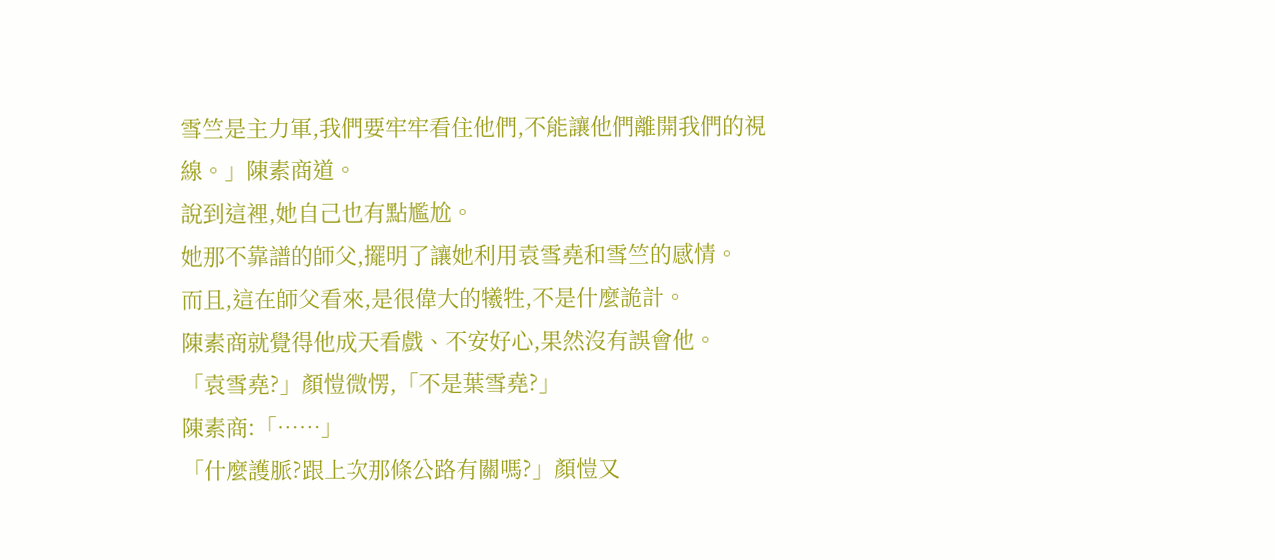雪竺是主力軍,我們要牢牢看住他們,不能讓他們離開我們的視線。」陳素商道。
說到這裡,她自己也有點尷尬。
她那不靠譜的師父,擺明了讓她利用袁雪堯和雪竺的感情。
而且,這在師父看來,是很偉大的犧牲,不是什麼詭計。
陳素商就覺得他成天看戲、不安好心,果然沒有誤會他。
「袁雪堯?」顏愷微愣,「不是葉雪堯?」
陳素商:「……」
「什麼護脈?跟上次那條公路有關嗎?」顏愷又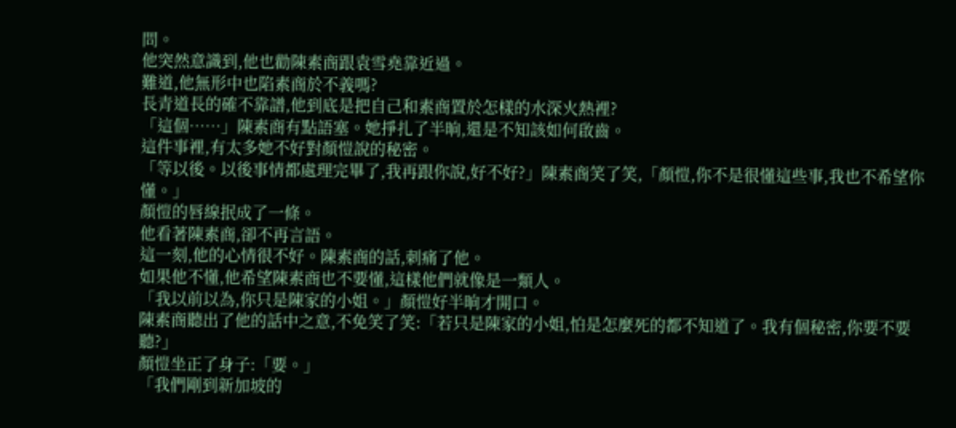問。
他突然意識到,他也勸陳素商跟袁雪堯靠近過。
難道,他無形中也陷素商於不義嗎?
長青道長的確不靠譜,他到底是把自己和素商置於怎樣的水深火熱裡?
「這個……」陳素商有點語塞。她掙扎了半晌,還是不知該如何啟齒。
這件事裡,有太多她不好對顏愷說的秘密。
「等以後。以後事情都處理完畢了,我再跟你說,好不好?」陳素商笑了笑,「顏愷,你不是很懂這些事,我也不希望你懂。」
顏愷的唇線抿成了一條。
他看著陳素商,卻不再言語。
這一刻,他的心情很不好。陳素商的話,刺痛了他。
如果他不懂,他希望陳素商也不要懂,這樣他們就像是一類人。
「我以前以為,你只是陳家的小姐。」顏愷好半晌才開口。
陳素商聽出了他的話中之意,不免笑了笑:「若只是陳家的小姐,怕是怎麼死的都不知道了。我有個秘密,你要不要聽?」
顏愷坐正了身子:「要。」
「我們剛到新加坡的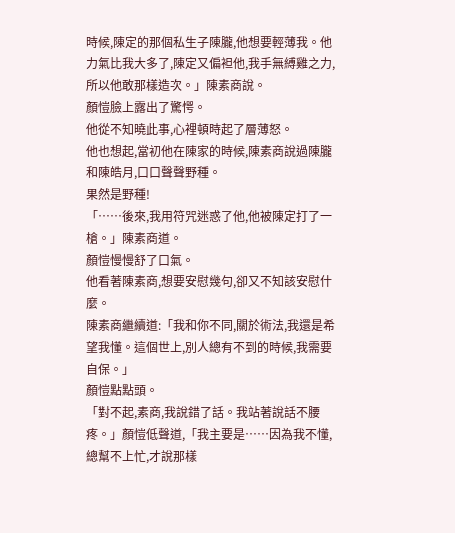時候,陳定的那個私生子陳朧,他想要輕薄我。他力氣比我大多了,陳定又偏袒他,我手無縛雞之力,所以他敢那樣造次。」陳素商說。
顏愷臉上露出了驚愕。
他從不知曉此事,心裡頓時起了層薄怒。
他也想起,當初他在陳家的時候,陳素商說過陳朧和陳皓月,口口聲聲野種。
果然是野種!
「……後來,我用符咒迷惑了他,他被陳定打了一槍。」陳素商道。
顏愷慢慢舒了口氣。
他看著陳素商,想要安慰幾句,卻又不知該安慰什麼。
陳素商繼續道:「我和你不同,關於術法,我還是希望我懂。這個世上,別人總有不到的時候,我需要自保。」
顏愷點點頭。
「對不起,素商,我說錯了話。我站著說話不腰疼。」顏愷低聲道,「我主要是……因為我不懂,總幫不上忙,才說那樣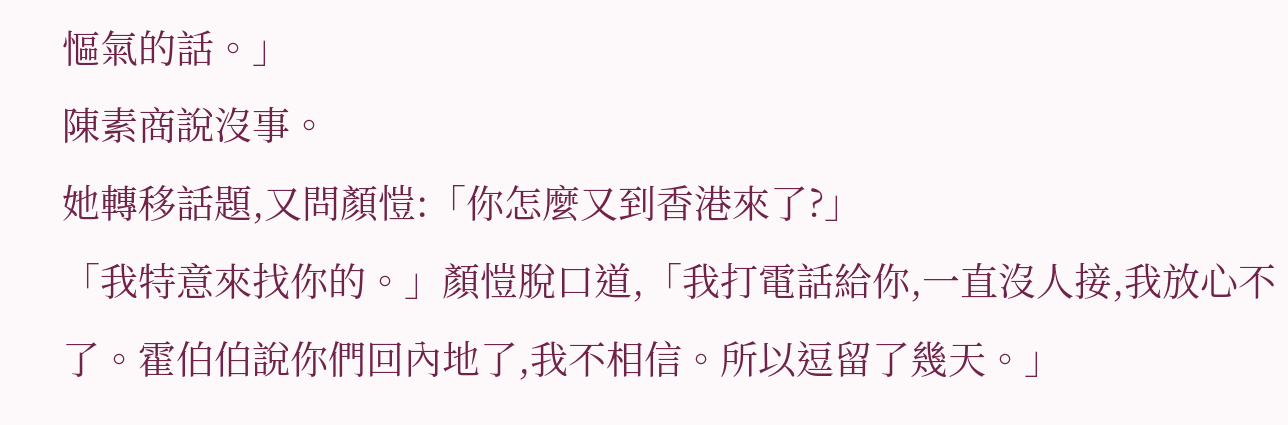慪氣的話。」
陳素商說沒事。
她轉移話題,又問顏愷:「你怎麼又到香港來了?」
「我特意來找你的。」顏愷脫口道,「我打電話給你,一直沒人接,我放心不了。霍伯伯說你們回內地了,我不相信。所以逗留了幾天。」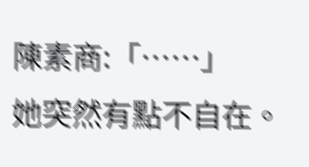陳素商:「……」
她突然有點不自在。